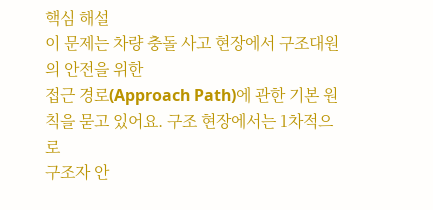핵심 해설
이 문제는 차량 충돌 사고 현장에서 구조대원의 안전을 위한
접근 경로(Approach Path)에 관한 기본 원칙을 묻고 있어요. 구조 현장에서는 1차적으로
구조자 안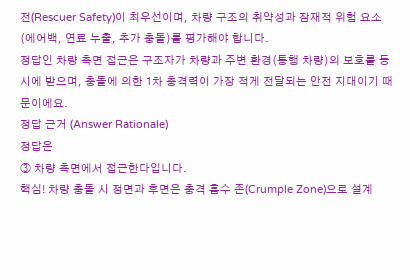전(Rescuer Safety)이 최우선이며, 차량 구조의 취약성과 잠재적 위험 요소(에어백, 연료 누출, 추가 충돌)를 평가해야 합니다.
정답인 차량 측면 접근은 구조자가 차량과 주변 환경(통행 차량)의 보호를 동시에 받으며, 충돌에 의한 1차 충격력이 가장 적게 전달되는 안전 지대이기 때문이에요.
정답 근거 (Answer Rationale)
정답은
③ 차량 측면에서 접근한다입니다.
핵심! 차량 충돌 시 정면과 후면은 충격 흡수 존(Crumple Zone)으로 설계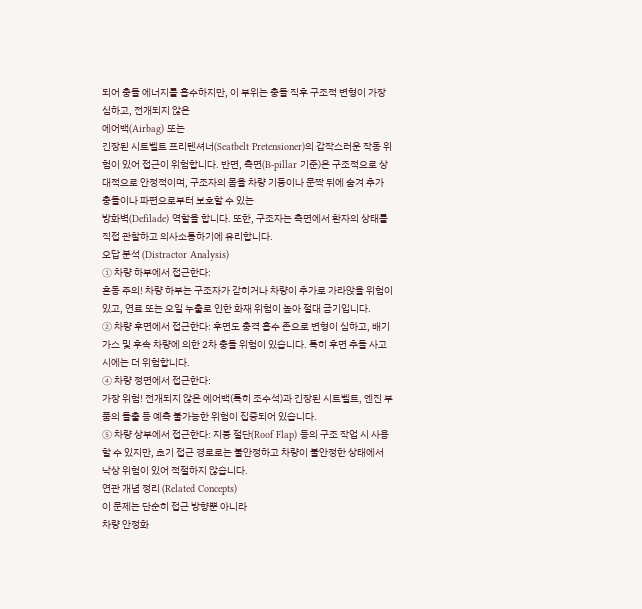되어 충돌 에너지를 흡수하지만, 이 부위는 충돌 직후 구조적 변형이 가장 심하고, 전개되지 않은
에어백(Airbag) 또는
긴장된 시트벨트 프리텐셔너(Seatbelt Pretensioner)의 갑작스러운 작동 위험이 있어 접근이 위험합니다. 반면, 측면(B-pillar 기준)은 구조적으로 상대적으로 안정적이며, 구조자의 몸을 차량 기둥이나 문짝 뒤에 숨겨 추가 충돌이나 파편으로부터 보호할 수 있는
방화벽(Defilade) 역할을 합니다. 또한, 구조자는 측면에서 환자의 상태를 직접 관찰하고 의사소통하기에 유리합니다.
오답 분석 (Distractor Analysis)
① 차량 하부에서 접근한다:
혼동 주의! 차량 하부는 구조자가 갇히거나 차량이 추가로 가라앉을 위험이 있고, 연료 또는 오일 누출로 인한 화재 위험이 높아 절대 금기입니다.
② 차량 후면에서 접근한다: 후면도 충격 흡수 존으로 변형이 심하고, 배기 가스 및 후속 차량에 의한 2차 충돌 위험이 있습니다. 특히 후면 추돌 사고 시에는 더 위험합니다.
④ 차량 정면에서 접근한다:
가장 위험! 전개되지 않은 에어백(특히 조수석)과 긴장된 시트벨트, 엔진 부품의 돌출 등 예측 불가능한 위험이 집중되어 있습니다.
⑤ 차량 상부에서 접근한다: 지붕 절단(Roof Flap) 등의 구조 작업 시 사용할 수 있지만, 초기 접근 경로로는 불안정하고 차량이 불안정한 상태에서 낙상 위험이 있어 적절하지 않습니다.
연관 개념 정리 (Related Concepts)
이 문제는 단순히 접근 방향뿐 아니라
차량 안정화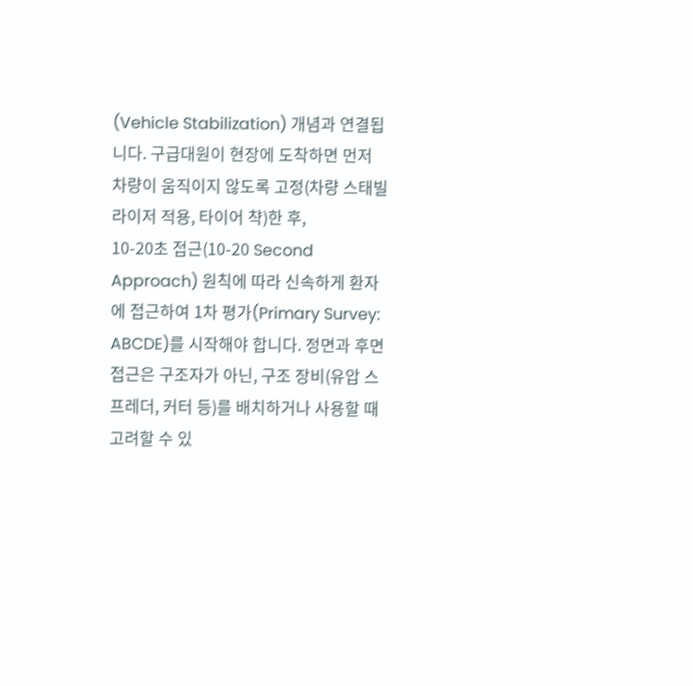(Vehicle Stabilization) 개념과 연결됩니다. 구급대원이 현장에 도착하면 먼저 차량이 움직이지 않도록 고정(차량 스태빌라이저 적용, 타이어 챡)한 후,
10-20초 접근(10-20 Second Approach) 원칙에 따라 신속하게 환자에 접근하여 1차 평가(Primary Survey: ABCDE)를 시작해야 합니다. 정면과 후면 접근은 구조자가 아닌, 구조 장비(유압 스프레더, 커터 등)를 배치하거나 사용할 때 고려할 수 있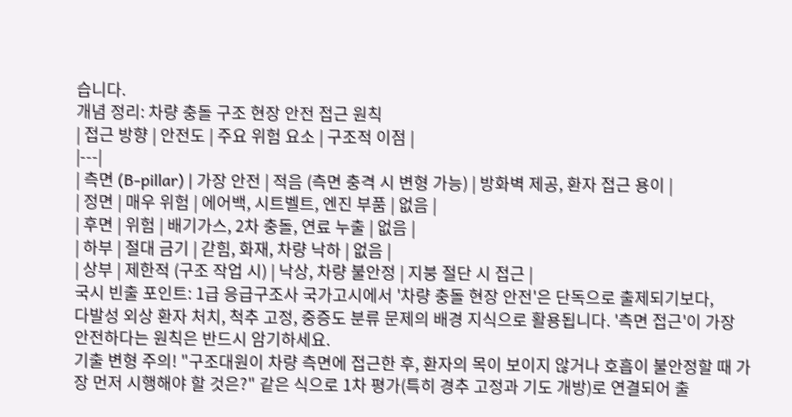습니다.
개념 정리: 차량 충돌 구조 현장 안전 접근 원칙
| 접근 방향 | 안전도 | 주요 위험 요소 | 구조적 이점 |
|---|
| 측면 (B-pillar) | 가장 안전 | 적음 (측면 충격 시 변형 가능) | 방화벽 제공, 환자 접근 용이 |
| 정면 | 매우 위험 | 에어백, 시트벨트, 엔진 부품 | 없음 |
| 후면 | 위험 | 배기가스, 2차 충돌, 연료 누출 | 없음 |
| 하부 | 절대 금기 | 갇힘, 화재, 차량 낙하 | 없음 |
| 상부 | 제한적 (구조 작업 시) | 낙상, 차량 불안정 | 지붕 절단 시 접근 |
국시 빈출 포인트: 1급 응급구조사 국가고시에서 '차량 충돌 현장 안전'은 단독으로 출제되기보다,
다발성 외상 환자 처치, 척추 고정, 중증도 분류 문제의 배경 지식으로 활용됩니다. '측면 접근'이 가장 안전하다는 원칙은 반드시 암기하세요.
기출 변형 주의! "구조대원이 차량 측면에 접근한 후, 환자의 목이 보이지 않거나 호흡이 불안정할 때 가장 먼저 시행해야 할 것은?" 같은 식으로 1차 평가(특히 경추 고정과 기도 개방)로 연결되어 출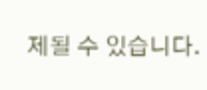제될 수 있습니다.